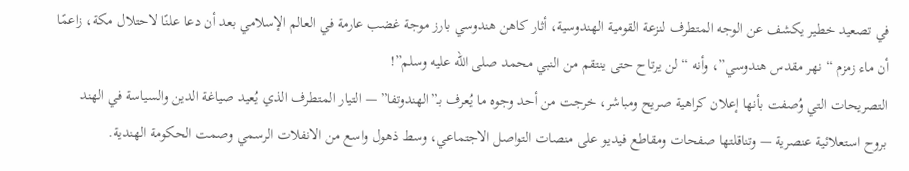في تصعيد خطير يكشف عن الوجه المتطرف لنزعة القومية الهندوسية، أثار كاهن هندوسي بارز موجة غضب عارمة في العالم الإسلامي بعد أن دعا علنًا لاحتلال مكة، زاعمًا أن ماء زمزم “نهر مقدس هندوسي”، وأنه “لن يرتاح حتى ينتقم من النبي محمد صلى الله عليه وسلم”!
التصريحات التي وُصفت بأنها إعلان كراهية صريح ومباشر، خرجت من أحد وجوه ما يُعرف بـ”الهندوتفا” — التيار المتطرف الذي يُعيد صياغة الدين والسياسة في الهند بروح استعلائية عنصرية — وتناقلتها صفحات ومقاطع فيديو على منصات التواصل الاجتماعي، وسط ذهول واسع من الانفلات الرسمي وصمت الحكومة الهندية.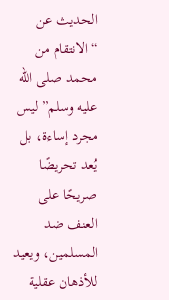الحديث عن “الانتقام من محمد صلى الله عليه وسلم” ليس مجرد إساءة، بل يُعد تحريضًا صريحًا على العنف ضد المسلمين، ويعيد للأذهان عقلية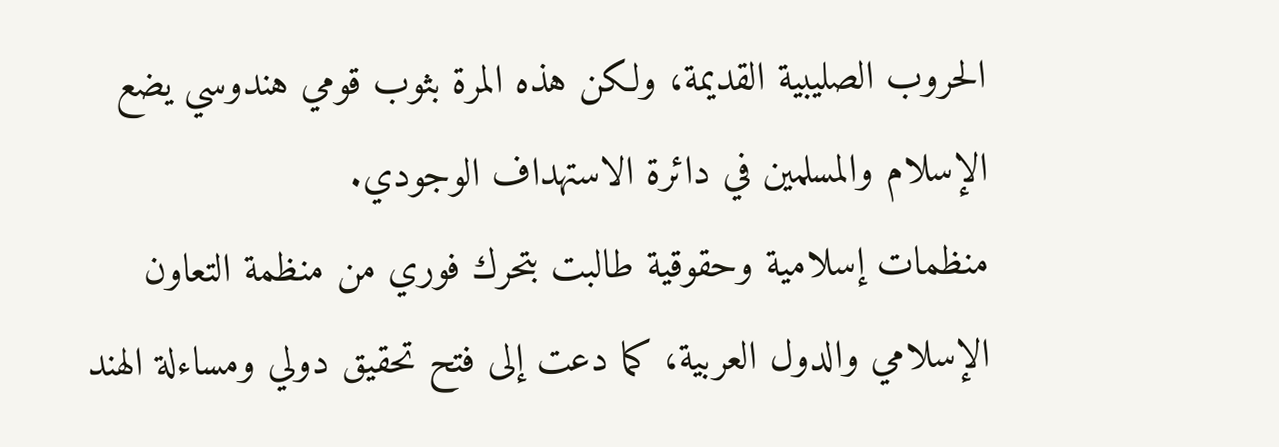الحروب الصليبية القديمة، ولكن هذه المرة بثوب قومي هندوسي يضع الإسلام والمسلمين في دائرة الاستهداف الوجودي.
منظمات إسلامية وحقوقية طالبت بتحرك فوري من منظمة التعاون الإسلامي والدول العربية، كما دعت إلى فتح تحقيق دولي ومساءلة الهند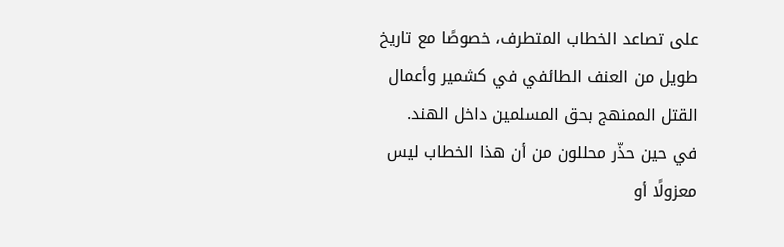على تصاعد الخطاب المتطرف، خصوصًا مع تاريخ طويل من العنف الطائفي في كشمير وأعمال القتل الممنهج بحق المسلمين داخل الهند.
في حين حذّر محللون من أن هذا الخطاب ليس معزولًا أو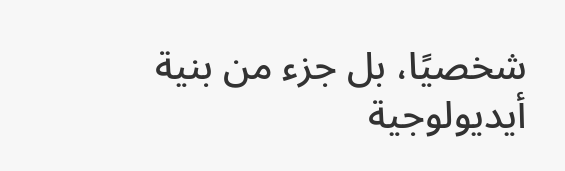شخصيًا، بل جزء من بنية أيديولوجية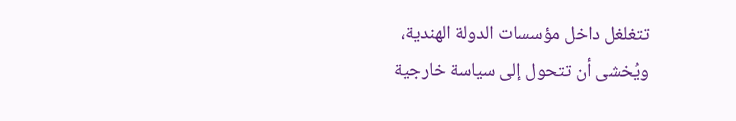تتغلغل داخل مؤسسات الدولة الهندية، ويُخشى أن تتحول إلى سياسة خارجية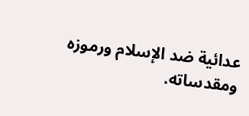عدائية ضد الإسلام ورموزه ومقدساته.